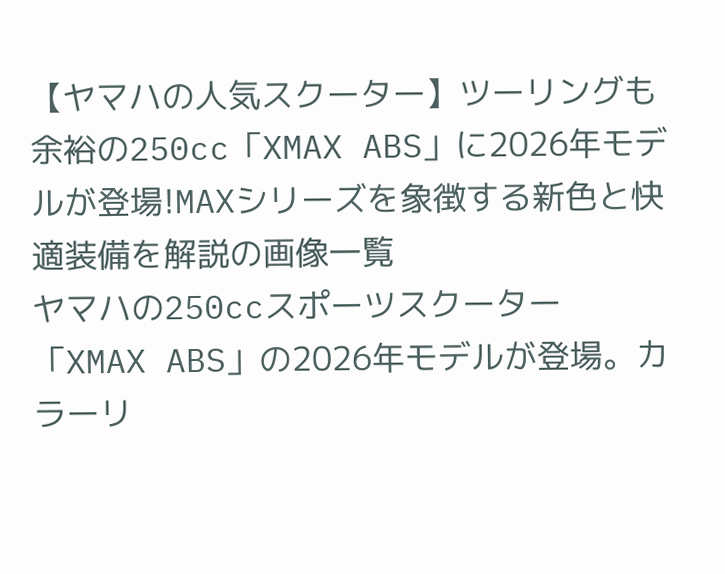【ヤマハの人気スクーター】ツーリングも余裕の250cc「XMAX ABS」に2026年モデルが登場!MAXシリーズを象徴する新色と快適装備を解説の画像一覧
ヤマハの250ccスポーツスクーター「XMAX ABS」の2026年モデルが登場。カラーリ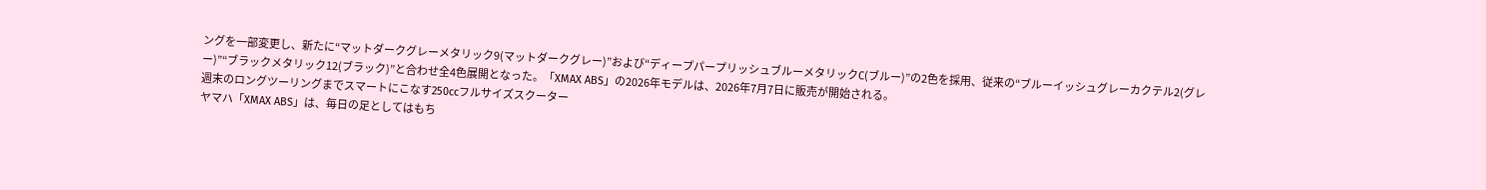ングを一部変更し、新たに“マットダークグレーメタリック9(マットダークグレー)”および“ディープパープリッシュブルーメタリックC(ブルー)”の2色を採用、従来の“ブルーイッシュグレーカクテル2(グレー)”“ブラックメタリック12(ブラック)”と合わせ全4色展開となった。「XMAX ABS」の2026年モデルは、2026年7月7日に販売が開始される。
週末のロングツーリングまでスマートにこなす250ccフルサイズスクーター
ヤマハ「XMAX ABS」は、毎日の足としてはもち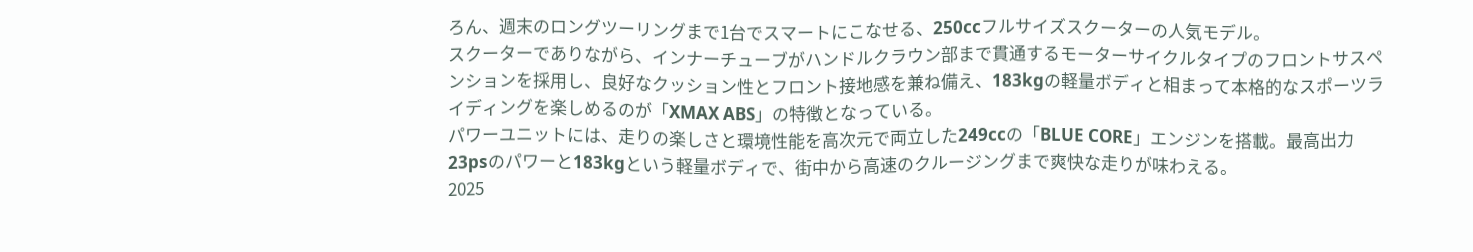ろん、週末のロングツーリングまで1台でスマートにこなせる、250ccフルサイズスクーターの人気モデル。
スクーターでありながら、インナーチューブがハンドルクラウン部まで貫通するモーターサイクルタイプのフロントサスペンションを採用し、良好なクッション性とフロント接地感を兼ね備え、183kgの軽量ボディと相まって本格的なスポーツライディングを楽しめるのが「XMAX ABS」の特徴となっている。
パワーユニットには、走りの楽しさと環境性能を高次元で両立した249ccの「BLUE CORE」エンジンを搭載。最高出力23psのパワーと183kgという軽量ボディで、街中から高速のクルージングまで爽快な走りが味わえる。
2025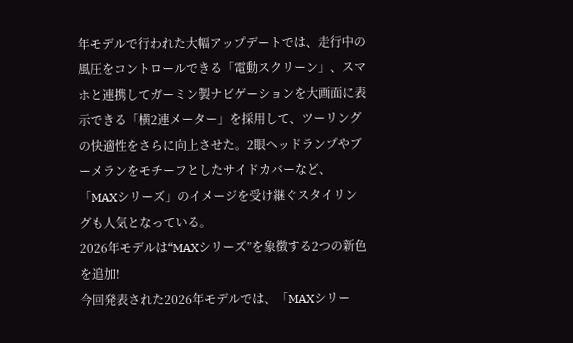年モデルで行われた大幅アップデートでは、走行中の風圧をコントロールできる「電動スクリーン」、スマホと連携してガーミン製ナビゲーションを大画面に表示できる「横2連メーター」を採用して、ツーリングの快適性をさらに向上させた。2眼ヘッドランプやブーメランをモチーフとしたサイドカバーなど、「MAXシリーズ」のイメージを受け継ぐスタイリングも人気となっている。
2026年モデルは“MAXシリーズ”を象徴する2つの新色を追加!
今回発表された2026年モデルでは、「MAXシリー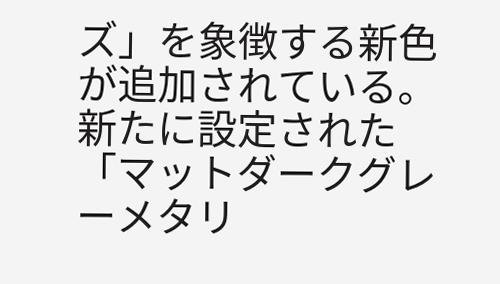ズ」を象徴する新色が追加されている。
新たに設定された「マットダークグレーメタリ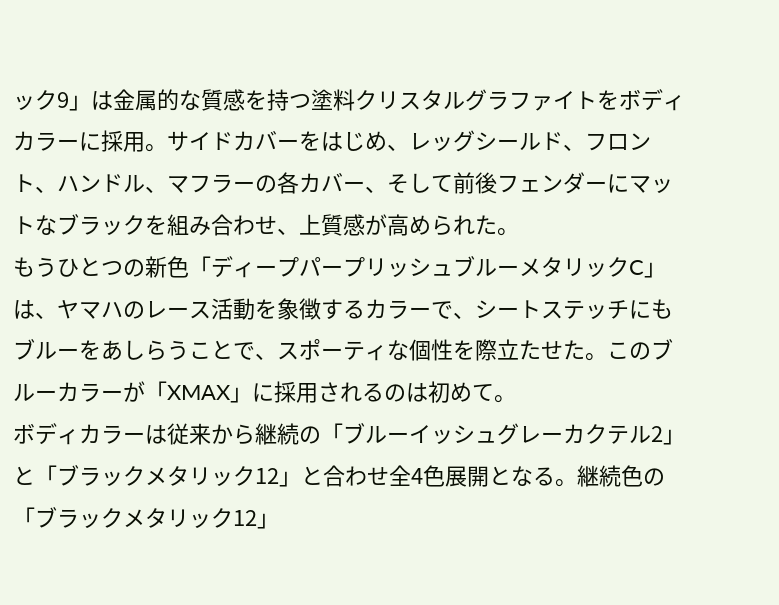ック9」は金属的な質感を持つ塗料クリスタルグラファイトをボディカラーに採用。サイドカバーをはじめ、レッグシールド、フロント、ハンドル、マフラーの各カバー、そして前後フェンダーにマットなブラックを組み合わせ、上質感が高められた。
もうひとつの新色「ディープパープリッシュブルーメタリックC」は、ヤマハのレース活動を象徴するカラーで、シートステッチにもブルーをあしらうことで、スポーティな個性を際立たせた。このブルーカラーが「XMAX」に採用されるのは初めて。
ボディカラーは従来から継続の「ブルーイッシュグレーカクテル2」と「ブラックメタリック12」と合わせ全4色展開となる。継続色の「ブラックメタリック12」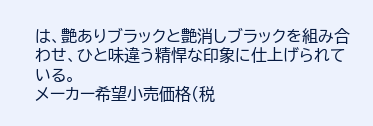は、艶ありブラックと艶消しブラックを組み合わせ、ひと味違う精悍な印象に仕上げられている。
メーカー希望小売価格(税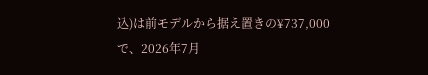込)は前モデルから据え置きの¥737,000で、2026年7月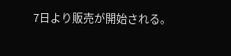7日より販売が開始される。